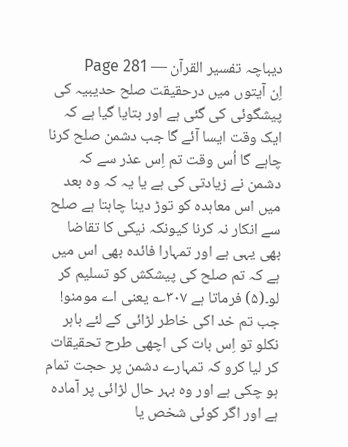دیباچہ تفسیر القرآن — Page 281
اِن آیتوں میں درحقیقت صلح حدیبیہ کی پیشگوئی کی گئی ہے اور بتایا گیا ہے کہ ایک وقت ایسا آئے گا جب دشمن صلح کرنا چاہے گا اُس وقت تم اِس عذر سے کہ دشمن نے زیادتی کی ہے یا یہ کہ وہ بعد میں اس معاہدہ کو توڑ دینا چاہتا ہے صلح سے انکار نہ کرنا کیونکہ نیکی کا تقاضا بھی یہی ہے اور تمہارا فائدہ بھی اس میں ہے کہ تم صلح کی پیشکش کو تسلیم کر لو۔(۵) فرماتا ہے ۳۰۷؎ یعنی اے مومنو! جب تم خد اکی خاطر لڑائی کے لئے باہر نکلو تو اِس بات کی اچھی طرح تحقیقات کر لیا کرو کہ تمہارے دشمن پر حجت تمام ہو چکی ہے اور وہ بہر حال لڑائی پر آمادہ ہے اور اگر کوئی شخص یا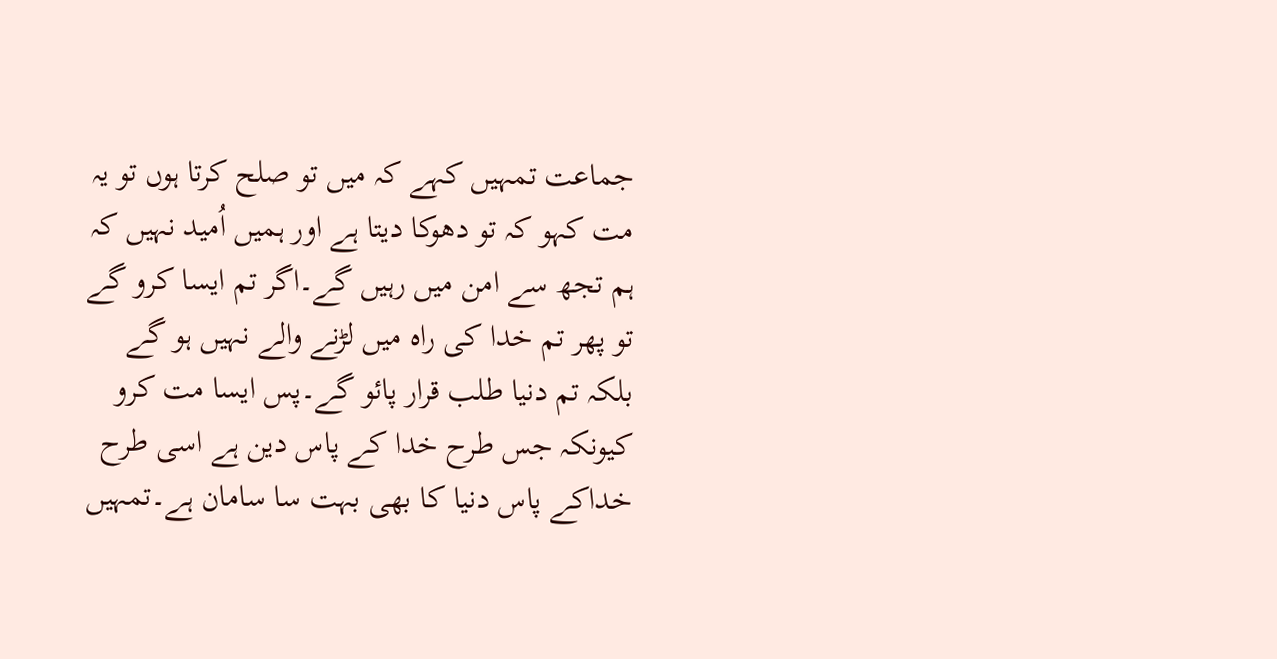جماعت تمہیں کہے کہ میں تو صلح کرتا ہوں تو یہ مت کہو کہ تو دھوکا دیتا ہے اور ہمیں اُمید نہیں کہ ہم تجھ سے امن میں رہیں گے۔اگر تم ایسا کرو گے تو پھر تم خدا کی راہ میں لڑنے والے نہیں ہو گے بلکہ تم دنیا طلب قرار پائو گے۔پس ایسا مت کرو کیونکہ جس طرح خدا کے پاس دین ہے اسی طرح خداکے پاس دنیا کا بھی بہت سا سامان ہے۔تمہیں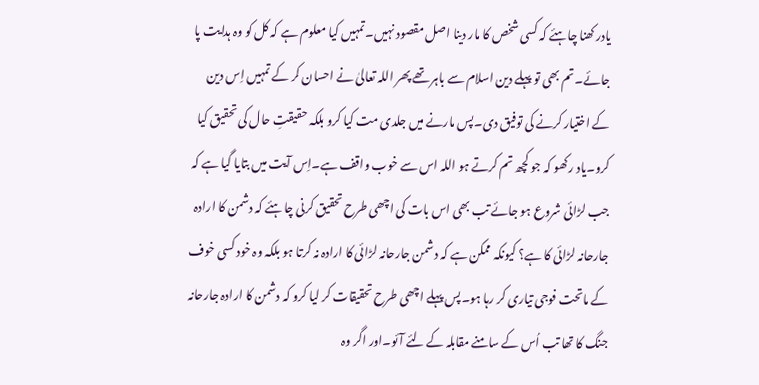یادر کھنا چاہئے کہ کسی شخص کا مار دینا اصل مقصود نہیں۔تمہیں کیا معلوم ہے کہ کل کو وہ ہدایت پا جائے۔تم بھی تو پہلے دین اسلام سے باہر تھے پھر اللہ تعالیٰ نے احسان کر کے تمہیں اِس دین کے اختیار کرنے کی توفیق دی۔پس مارنے میں جلدی مت کیا کرو بلکہ حقیقتِ حال کی تحقیق کیا کرو۔یاد رکھو کہ جو کچھ تم کرتے ہو اللہ اس سے خوب واقف ہے۔اِس آیت میں بتایا گیا ہے کہ جب لڑائی شروع ہو جائے تب بھی اس بات کی اچھی طرح تحقیق کرنی چاہئے کہ دشمن کا ارادہ جارحانہ لڑائی کا ہے؟ کیونکہ ممکن ہے کہ دشمن جارحانہ لڑائی کا ارادہ نہ کرتا ہو بلکہ وہ خود کسی خوف کے ماتحت فوجی تیاری کر رہا ہو۔پس پہلے اچھی طرح تحقیقات کر لیا کرو کہ دشمن کا ارادہ جارحانہ جنگ کا تھا تب اُس کے سامنے مقابلہ کے لئے آئو۔اور اگر وہ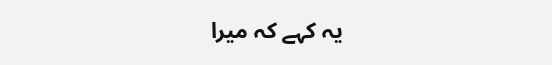یہ کہے کہ میرا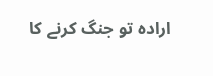ارادہ تو جنگ کرنے کا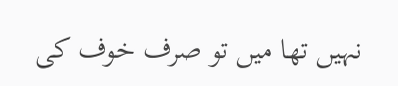نہیں تھا میں تو صرف خوف کی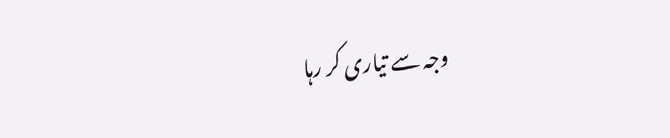وجہ سے تیاری کر رہا